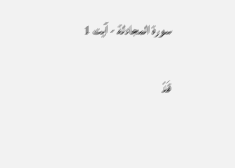سورة المجادلة - آیت 1

قَدْ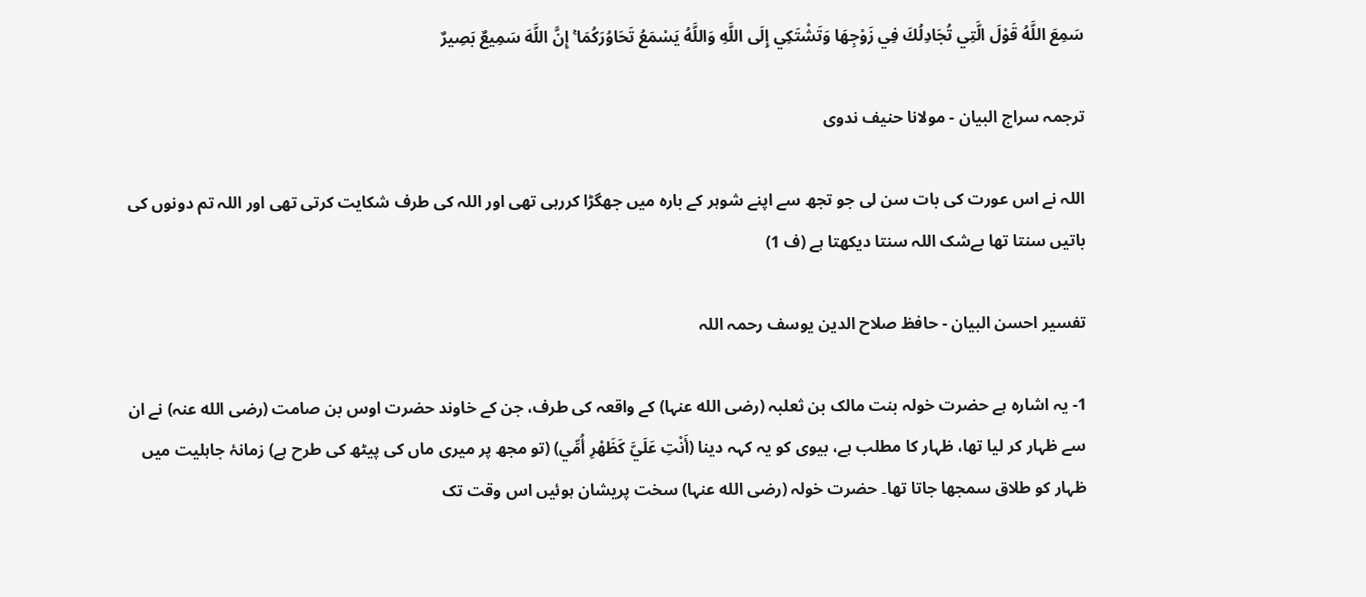سَمِعَ اللَّهُ قَوْلَ الَّتِي تُجَادِلُكَ فِي زَوْجِهَا وَتَشْتَكِي إِلَى اللَّهِ وَاللَّهُ يَسْمَعُ تَحَاوُرَكُمَا ۚ إِنَّ اللَّهَ سَمِيعٌ بَصِيرٌ

ترجمہ سراج البیان - مولانا حنیف ندوی

اللہ نے اس عورت کی بات سن لی جو تجھ سے اپنے شوہر کے بارہ میں جھگڑا کررہی تھی اور اللہ کی طرف شکایت کرتی تھی اور اللہ تم دونوں کی باتیں سنتا تھا بےشک اللہ سنتا دیکھتا ہے (ف 1)

تفسیر احسن البیان - حافظ صلاح الدین یوسف رحمہ اللہ

1- یہ اشارہ ہے حضرت خولہ بنت مالک بن ثعلبہ (رضی الله عنہا) کے واقعہ کی طرف، جن کے خاوند حضرت اوس بن صامت (رضی الله عنہ) نے ان سے ظہار کر لیا تھا، ظہار کا مطلب ہے، بیوی کو یہ کہہ دینا (أَنْتِ عَلَيَّ كَظَهْرِ أُمِّي) (تو مجھ پر میری ماں کی پیٹھ کی طرح ہے) زمانۂ جاہلیت میں ظہار کو طلاق سمجھا جاتا تھا۔ حضرت خولہ (رضی الله عنہا) سخت پریشان ہوئیں اس وقت تک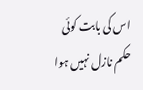اس کی بابت کوئی حکم نازل نہیں ہوا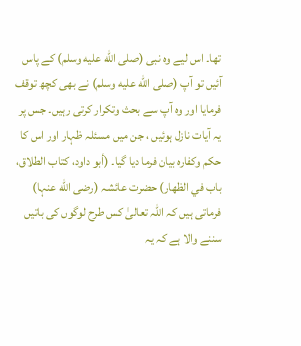تھا۔ اس لیے وہ نبی (صلى الله عليه وسلم) کے پاس آئیں تو آپ (صلى الله عليه وسلم) نے بھی کچھ توقف فرمایا اور وہ آپ سے بحث وتکرار کرتی رہیں۔ جس پر یہ آیات نازل ہوئیں ، جن میں مسئلہ ظہار اور اس کا حکم وکفارہ بیان فرما دیا گیا۔ (أبو داود، كتاب الطلاق، باب في الظهار) حضرت عائشہ (رضی الله عنہا) فرماتی ہیں کہ اللہ تعالیٰ کس طرح لوگوں کی باتیں سننے والا ہے کہ یہ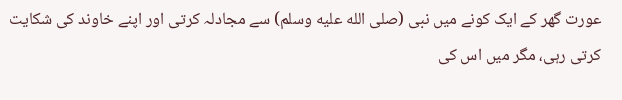عورت گھر کے ایک کونے میں نبی (صلى الله عليه وسلم) سے مجادلہ کرتی اور اپنے خاوند کی شکایت کرتی رہی، مگر میں اس کی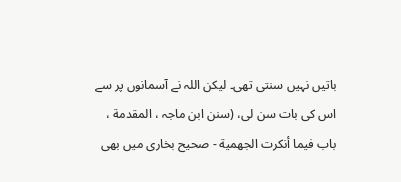باتیں نہیں سنتی تھی۔ لیکن اللہ نے آسمانوں پر سے اس کی بات سن لی، (سنن ابن ماجہ ، المقدمة ، باب فيما أنكرت الجهمية - صحيح بخاری میں بھی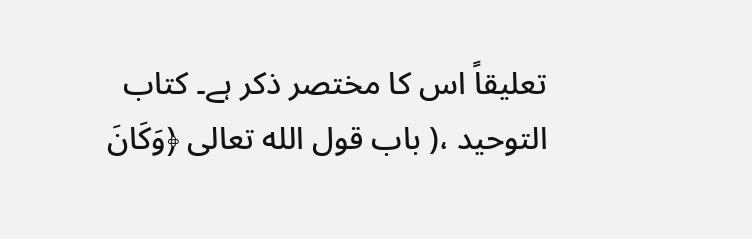تعلیقاً اس کا مختصر ذکر ہے۔ كتاب التوحيد ،( باب قول الله تعالى ﴿وَكَانَ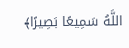اللَّهُ سَمِيعًا بَصِيرًا﴾